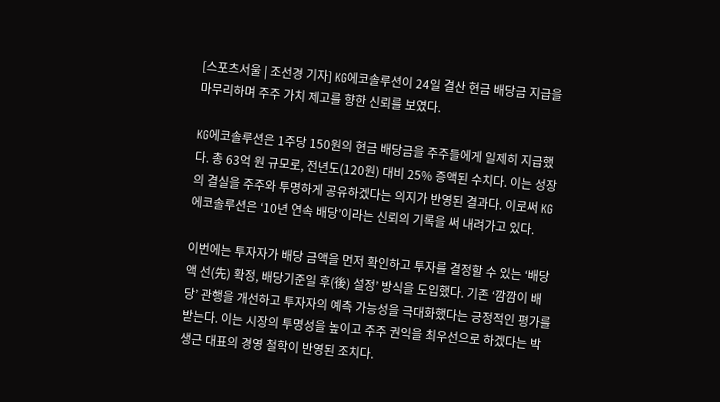[스포츠서울 | 조선경 기자] KG에코솔루션이 24일 결산 현금 배당금 지급을 마무리하며 주주 가치 제고를 향한 신뢰를 보였다.

KG에코솔루션은 1주당 150원의 현금 배당금을 주주들에게 일제히 지급했다. 총 63억 원 규모로, 전년도(120원) 대비 25% 증액된 수치다. 이는 성장의 결실을 주주와 투명하게 공유하겠다는 의지가 반영된 결과다. 이로써 KG에코솔루션은 ‘10년 연속 배당’이라는 신뢰의 기록을 써 내려가고 있다.

이번에는 투자자가 배당 금액을 먼저 확인하고 투자를 결정할 수 있는 ‘배당액 선(先) 확정, 배당기준일 후(後) 설정’ 방식을 도입했다. 기존 ‘깜깜이 배당’ 관행을 개선하고 투자자의 예측 가능성을 극대화했다는 긍정적인 평가를 받는다. 이는 시장의 투명성을 높이고 주주 권익을 최우선으로 하겠다는 박생근 대표의 경영 철학이 반영된 조치다.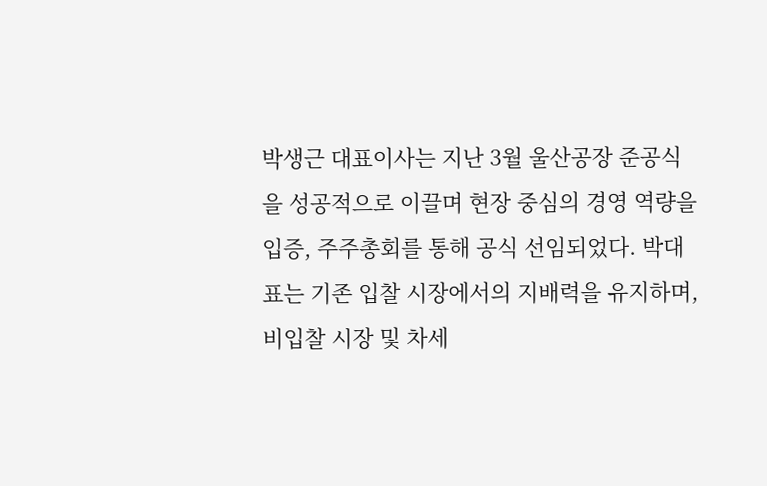박생근 대표이사는 지난 3월 울산공장 준공식을 성공적으로 이끌며 현장 중심의 경영 역량을 입증, 주주총회를 통해 공식 선임되었다. 박대표는 기존 입찰 시장에서의 지배력을 유지하며, 비입찰 시장 및 차세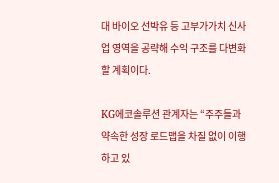대 바이오 선박유 등 고부가가치 신사업 영역을 공략해 수익 구조를 다변화할 계획이다.

KG에코솔루션 관계자는 “주주들과 약속한 성장 로드맵을 차질 없이 이행하고 있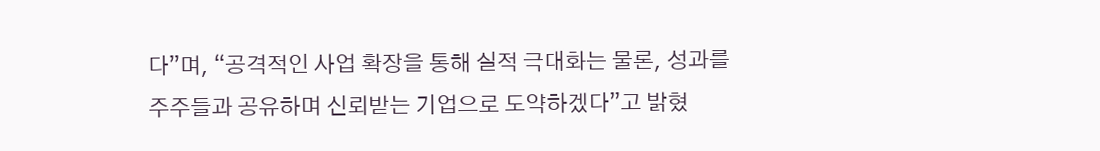다”며, “공격적인 사업 확장을 통해 실적 극대화는 물론, 성과를 주주들과 공유하며 신뢰받는 기업으로 도약하겠다”고 밝혔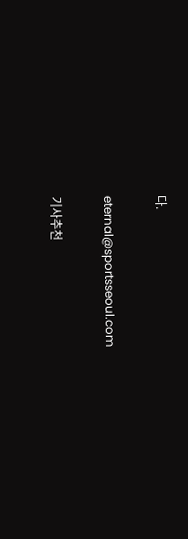다.

eternal@sportsseoul.com

기사추천